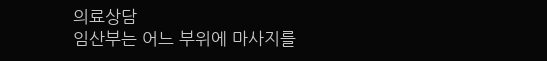의료상담
임산부는 어느 부위에 마사지를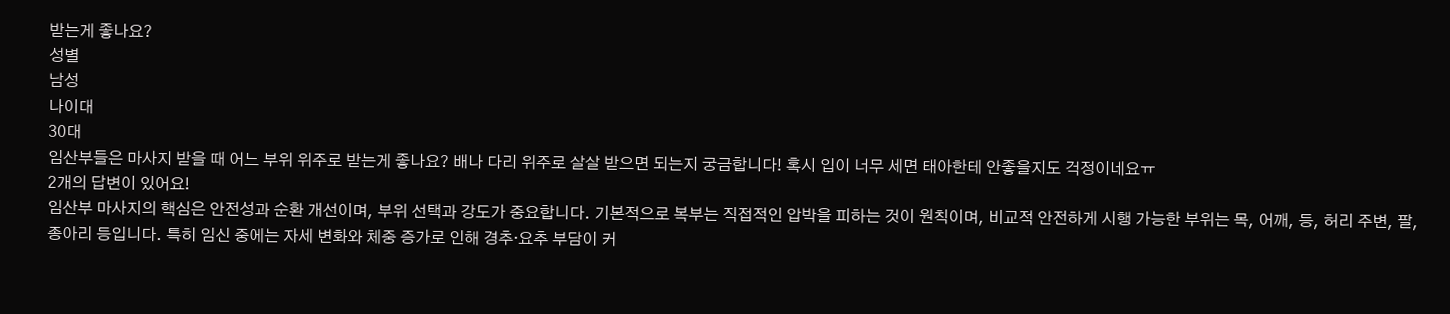받는게 좋나요?
성별
남성
나이대
30대
임산부들은 마사지 받을 때 어느 부위 위주로 받는게 좋나요? 배나 다리 위주로 살살 받으면 되는지 궁금합니다! 혹시 입이 너무 세면 태아한테 안좋을지도 걱정이네요ㅠ
2개의 답변이 있어요!
임산부 마사지의 핵심은 안전성과 순환 개선이며, 부위 선택과 강도가 중요합니다. 기본적으로 복부는 직접적인 압박을 피하는 것이 원칙이며, 비교적 안전하게 시행 가능한 부위는 목, 어깨, 등, 허리 주변, 팔, 종아리 등입니다. 특히 임신 중에는 자세 변화와 체중 증가로 인해 경추·요추 부담이 커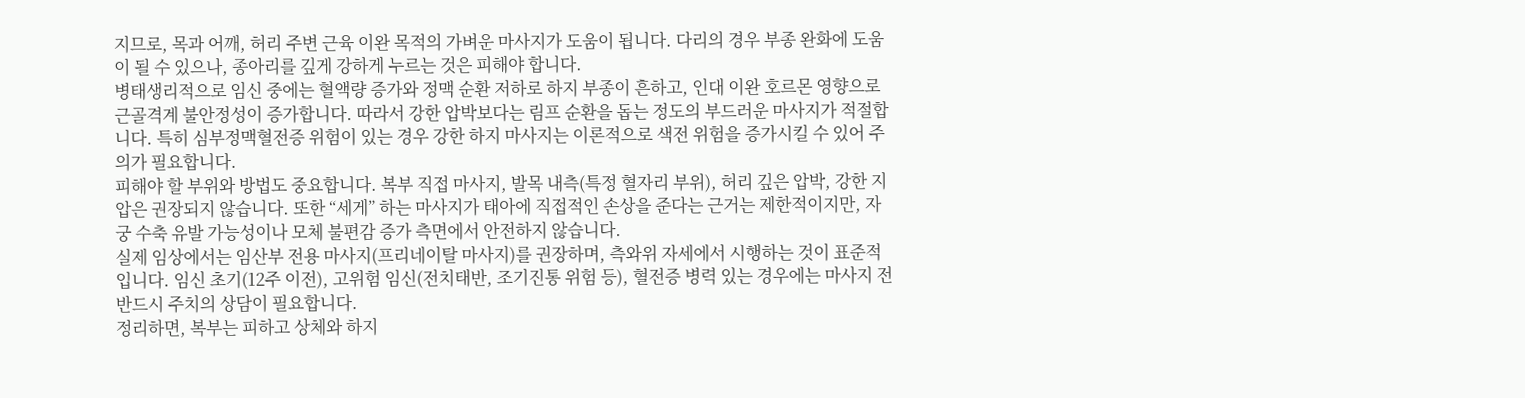지므로, 목과 어깨, 허리 주변 근육 이완 목적의 가벼운 마사지가 도움이 됩니다. 다리의 경우 부종 완화에 도움이 될 수 있으나, 종아리를 깊게 강하게 누르는 것은 피해야 합니다.
병태생리적으로 임신 중에는 혈액량 증가와 정맥 순환 저하로 하지 부종이 흔하고, 인대 이완 호르몬 영향으로 근골격계 불안정성이 증가합니다. 따라서 강한 압박보다는 림프 순환을 돕는 정도의 부드러운 마사지가 적절합니다. 특히 심부정맥혈전증 위험이 있는 경우 강한 하지 마사지는 이론적으로 색전 위험을 증가시킬 수 있어 주의가 필요합니다.
피해야 할 부위와 방법도 중요합니다. 복부 직접 마사지, 발목 내측(특정 혈자리 부위), 허리 깊은 압박, 강한 지압은 권장되지 않습니다. 또한 “세게” 하는 마사지가 태아에 직접적인 손상을 준다는 근거는 제한적이지만, 자궁 수축 유발 가능성이나 모체 불편감 증가 측면에서 안전하지 않습니다.
실제 임상에서는 임산부 전용 마사지(프리네이탈 마사지)를 권장하며, 측와위 자세에서 시행하는 것이 표준적입니다. 임신 초기(12주 이전), 고위험 임신(전치태반, 조기진통 위험 등), 혈전증 병력 있는 경우에는 마사지 전 반드시 주치의 상담이 필요합니다.
정리하면, 복부는 피하고 상체와 하지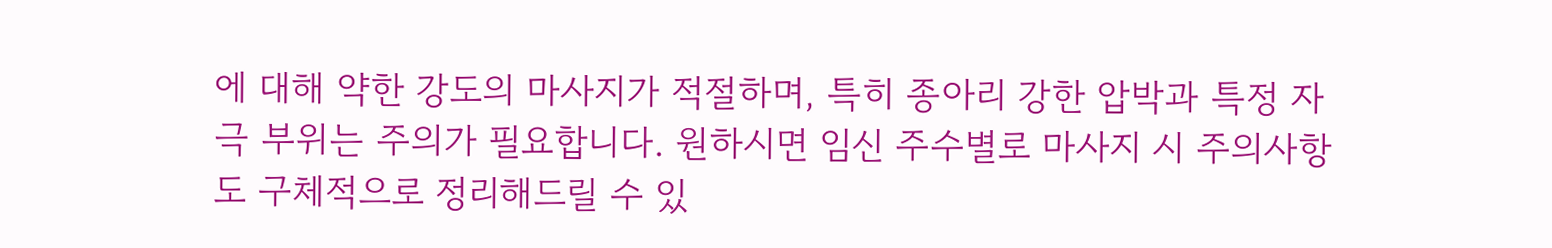에 대해 약한 강도의 마사지가 적절하며, 특히 종아리 강한 압박과 특정 자극 부위는 주의가 필요합니다. 원하시면 임신 주수별로 마사지 시 주의사항도 구체적으로 정리해드릴 수 있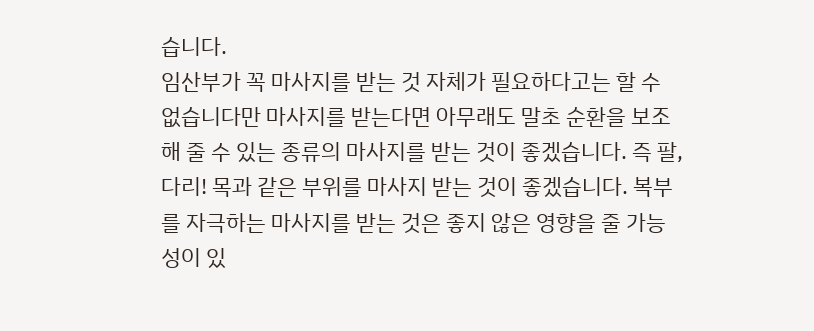습니다.
임산부가 꼭 마사지를 받는 것 자체가 필요하다고는 할 수 없습니다만 마사지를 받는다면 아무래도 말초 순환을 보조해 줄 수 있는 종류의 마사지를 받는 것이 좋겠습니다. 즉 팔, 다리! 목과 같은 부위를 마사지 받는 것이 좋겠습니다. 복부를 자극하는 마사지를 받는 것은 좋지 않은 영향을 줄 가능성이 있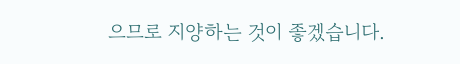으므로 지양하는 것이 좋겠습니다.